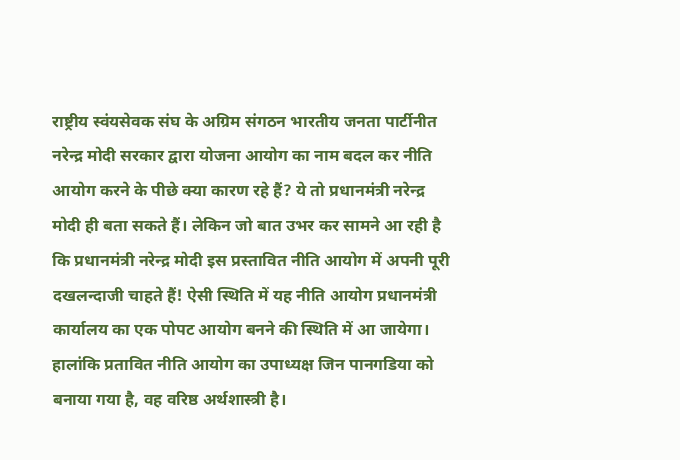राष्ट्रीय स्वंयसेवक संघ के अग्रिम संगठन भारतीय जनता पार्टीनीत नरेन्द्र मोदी सरकार द्वारा योजना आयोग का नाम बदल कर नीति आयोग करने के पीछे क्या कारण रहे हैं? ये तो प्रधानमंत्री नरेन्द्र मोदी ही बता सकते हैं। लेकिन जो बात उभर कर सामने आ रही है कि प्रधानमंत्री नरेन्द्र मोदी इस प्रस्तावित नीति आयोग में अपनी पूरी दखलन्दाजी चाहते हैं! ऐसी स्थिति में यह नीति आयोग प्रधानमंत्री कार्यालय का एक पोपट आयोग बनने की स्थिति में आ जायेगा।
हालांकि प्रतावित नीति आयोग का उपाध्यक्ष जिन पानगडिया को बनाया गया है, वह वरिष्ठ अर्थशास्त्री है।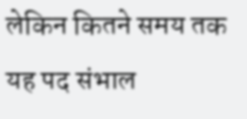लेकिन कितने समय तक यह पद संभाल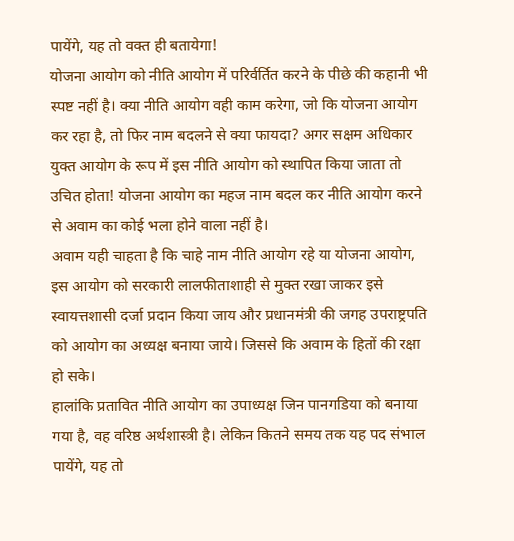पायेंगे, यह तो वक्त ही बतायेगा!
योजना आयोग को नीति आयोग में परिर्वर्तित करने के पीछे की कहानी भी स्पष्ट नहीं है। क्या नीति आयोग वही काम करेगा, जो कि योजना आयोग कर रहा है, तो फिर नाम बदलने से क्या फायदा? अगर सक्षम अधिकार युक्त आयोग के रूप में इस नीति आयोग को स्थापित किया जाता तो उचित होता! योजना आयोग का महज नाम बदल कर नीति आयोग करने से अवाम का कोई भला होने वाला नहीं है।
अवाम यही चाहता है कि चाहे नाम नीति आयोग रहे या योजना आयोग, इस आयोग को सरकारी लालफीताशाही से मुक्त रखा जाकर इसे स्वायत्तशासी दर्जा प्रदान किया जाय और प्रधानमंत्री की जगह उपराष्ट्रपति को आयोग का अध्यक्ष बनाया जाये। जिससे कि अवाम के हितों की रक्षा हो सके।
हालांकि प्रतावित नीति आयोग का उपाध्यक्ष जिन पानगडिया को बनाया गया है, वह वरिष्ठ अर्थशास्त्री है। लेकिन कितने समय तक यह पद संभाल पायेंगे, यह तो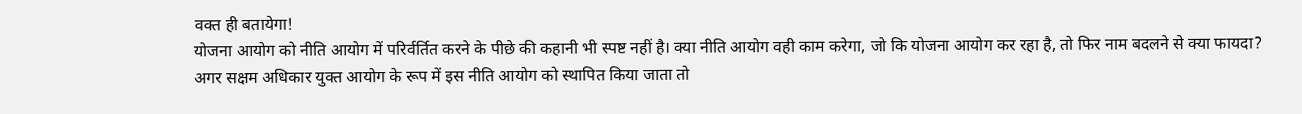वक्त ही बतायेगा!
योजना आयोग को नीति आयोग में परिर्वर्तित करने के पीछे की कहानी भी स्पष्ट नहीं है। क्या नीति आयोग वही काम करेगा, जो कि योजना आयोग कर रहा है, तो फिर नाम बदलने से क्या फायदा? अगर सक्षम अधिकार युक्त आयोग के रूप में इस नीति आयोग को स्थापित किया जाता तो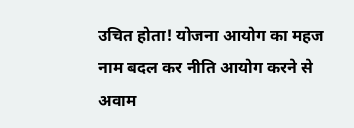उचित होता! योजना आयोग का महज नाम बदल कर नीति आयोग करने से अवाम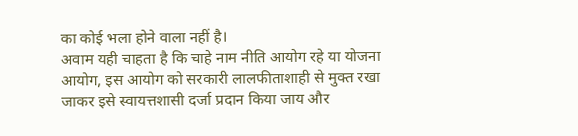का कोई भला होने वाला नहीं है।
अवाम यही चाहता है कि चाहे नाम नीति आयोग रहे या योजना आयोग, इस आयोग को सरकारी लालफीताशाही से मुक्त रखा जाकर इसे स्वायत्तशासी दर्जा प्रदान किया जाय और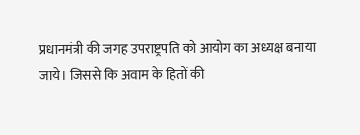प्रधानमंत्री की जगह उपराष्ट्रपति को आयोग का अध्यक्ष बनाया जाये। जिससे कि अवाम के हितों की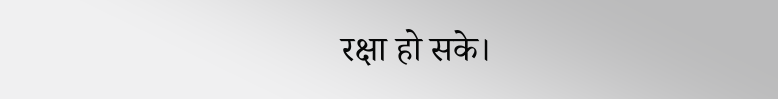रक्षा हो सके।